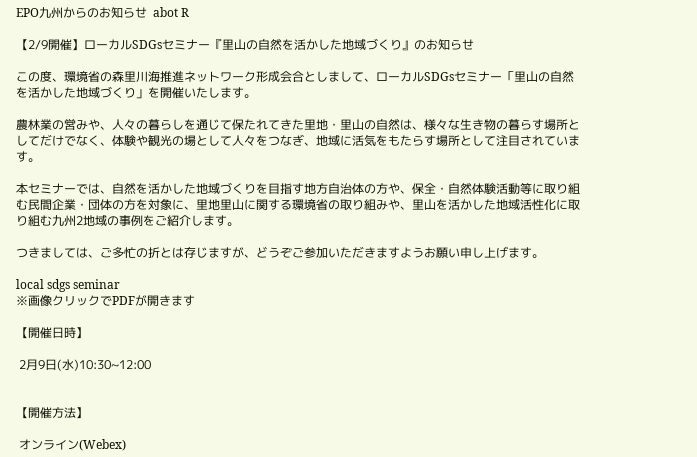EPO九州からのお知らせ  abot R

【2/9開催】ローカルSDGsセミナー『里山の自然を活かした地域づくり』のお知らせ

この度、環境省の森里川海推進ネットワーク形成会合としまして、ローカルSDGsセミナー「里山の自然を活かした地域づくり」を開催いたします。

農林業の営みや、人々の暮らしを通じて保たれてきた里地・里山の自然は、様々な生き物の暮らす場所としてだけでなく、体験や観光の場として人々をつなぎ、地域に活気をもたらす場所として注目されています。

本セミナーでは、自然を活かした地域づくりを目指す地方自治体の方や、保全・自然体験活動等に取り組む民間企業・団体の方を対象に、里地里山に関する環境省の取り組みや、里山を活かした地域活性化に取り組む九州2地域の事例をご紹介します。

つきましては、ご多忙の折とは存じますが、どうぞご参加いただきますようお願い申し上げます。

local sdgs seminar
※画像クリックでPDFが開きます

【開催日時】

 2月9日(水)10:30~12:00


【開催方法】

 オンライン(Webex)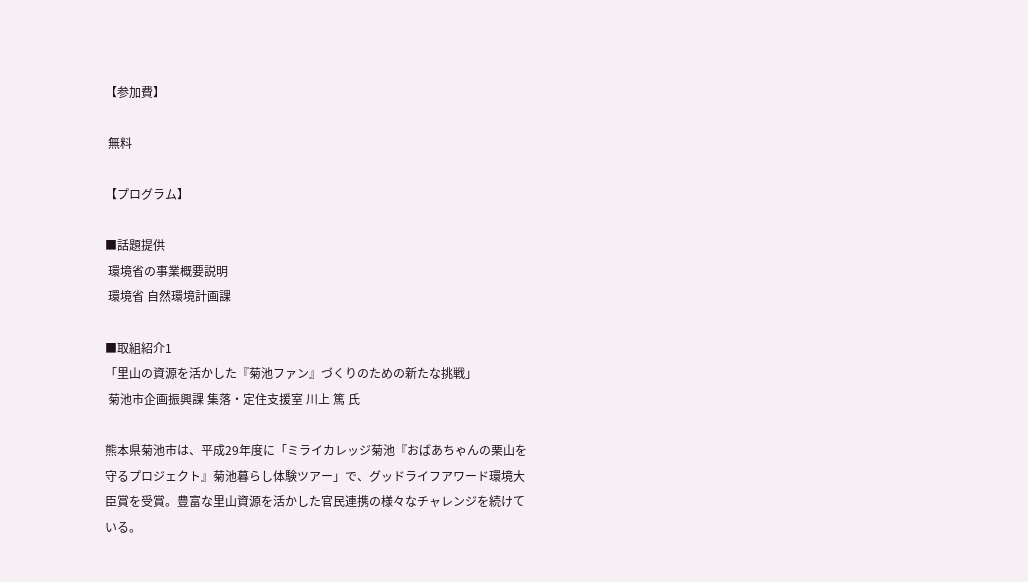【参加費】

 無料

【プログラム】

■話題提供
 環境省の事業概要説明
 環境省 自然環境計画課

■取組紹介1
「里山の資源を活かした『菊池ファン』づくりのための新たな挑戦」
 菊池市企画振興課 集落・定住支援室 川上 篤 氏

熊本県菊池市は、平成29年度に「ミライカレッジ菊池『おばあちゃんの栗山を守るプロジェクト』菊池暮らし体験ツアー」で、グッドライフアワード環境大臣賞を受賞。豊富な里山資源を活かした官民連携の様々なチャレンジを続けている。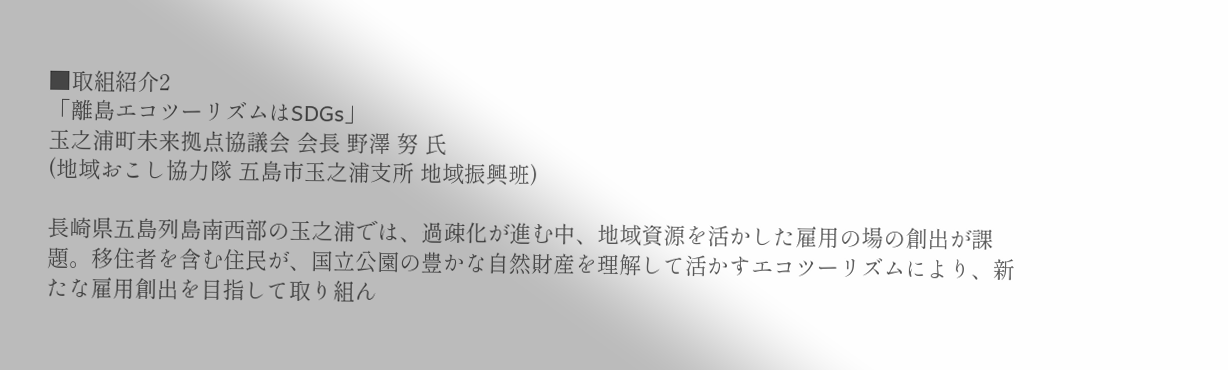■取組紹介2
「離島エコツーリズムはSDGs」
玉之浦町未来拠点協議会 会長 野澤 努 氏
(地域おこし協力隊 五島市玉之浦支所 地域振興班)

長崎県五島列島南西部の玉之浦では、過疎化が進む中、地域資源を活かした雇用の場の創出が課題。移住者を含む住民が、国立公園の豊かな自然財産を理解して活かすエコツーリズムにより、新たな雇用創出を目指して取り組ん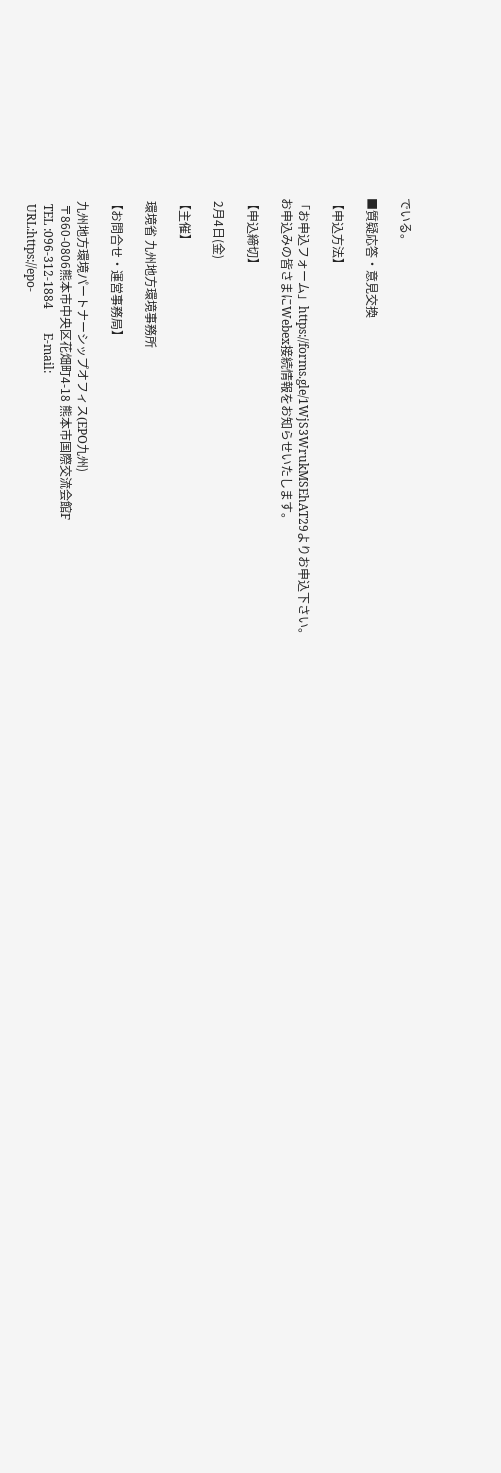でいる。

■質疑応答・意見交換

【申込方法】

「お申込フォーム」https://forms.gle/1WjS3WrukMSEhAT29よりお申込下さい。
お申込みの皆さまにWebex接続情報をお知らせいたします。

【申込締切】

 2月4日(金)

【主催】

 環境省 九州地方環境事務所

【お問合せ・運営事務局】

 九州地方環境パートナーシップオフィス(EPO九州)
  〒860-0806熊本市中央区花畑町4-18 熊本市国際交流会館F
  TEL :096-312-1884        E-mail:
  URL:https://epo-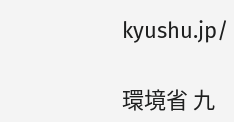kyushu.jp/

環境省 九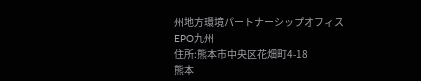州地方環境パートナーシップオフィス
EPO九州
住所:熊本市中央区花畑町4-18
熊本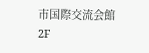市国際交流会館2F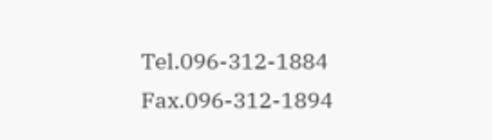Tel.096-312-1884 Fax.096-312-1894